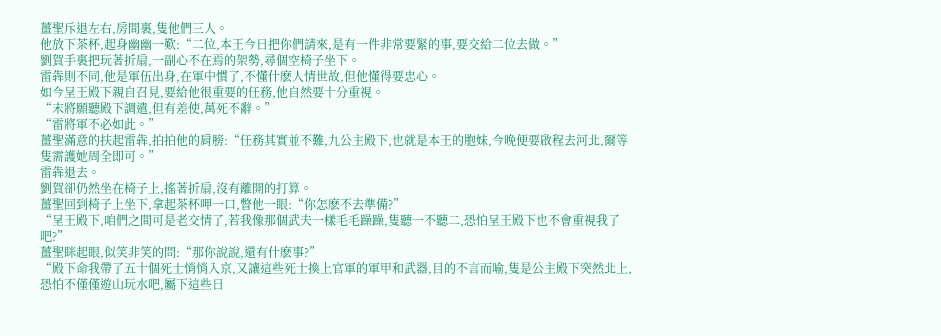薑聖斥退左右,房間裏,隻他們三人。
他放下茶杯,起身幽幽一歎:“二位,本王今日把你們請來,是有一件非常要緊的事,要交給二位去做。”
劉賀手裏把玩著折扇,一副心不在焉的架勢,尋個空椅子坐下。
雷犇則不同,他是軍伍出身,在軍中慣了,不懂什麽人情世故,但他懂得要忠心。
如今呈王殿下親自召見,要給他很重要的任務,他自然要十分重視。
“末將願聽殿下調遣,但有差使,萬死不辭。”
“雷將軍不必如此。”
薑聖滿意的扶起雷犇,拍拍他的肩膀:“任務其實並不難,九公主殿下,也就是本王的胞妹,今晚便要啟程去河北,爾等隻需護她周全即可。”
雷犇退去。
劉賀卻仍然坐在椅子上,搖著折扇,沒有離開的打算。
薑聖回到椅子上坐下,拿起茶杯呷一口,瞥他一眼:“你怎麽不去準備?”
“呈王殿下,咱們之間可是老交情了,若我像那個武夫一樣毛毛躁躁,隻聽一不聽二,恐怕呈王殿下也不會重視我了吧?”
薑聖眯起眼,似笑非笑的問:“那你說說,還有什麽事?”
“殿下命我帶了五十個死士悄悄入京,又讓這些死士換上官軍的軍甲和武器,目的不言而喻,隻是公主殿下突然北上,恐怕不僅僅遊山玩水吧,屬下這些日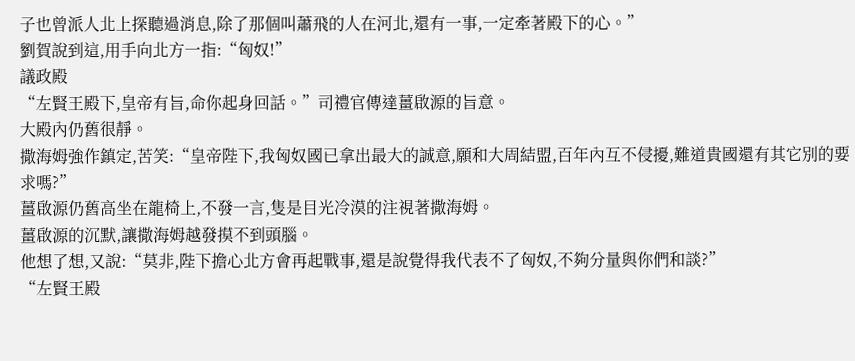子也曾派人北上探聽過消息,除了那個叫蕭飛的人在河北,還有一事,一定牽著殿下的心。”
劉賀說到這,用手向北方一指:“匈奴!”
議政殿
“左賢王殿下,皇帝有旨,命你起身回話。”司禮官傳達薑啟源的旨意。
大殿內仍舊很靜。
撒海姆強作鎮定,苦笑:“皇帝陛下,我匈奴國已拿出最大的誠意,願和大周結盟,百年內互不侵擾,難道貴國還有其它別的要求嗎?”
薑啟源仍舊高坐在龍椅上,不發一言,隻是目光冷漠的注視著撒海姆。
薑啟源的沉默,讓撒海姆越發摸不到頭腦。
他想了想,又說:“莫非,陛下擔心北方會再起戰事,還是說覺得我代表不了匈奴,不夠分量與你們和談?”
“左賢王殿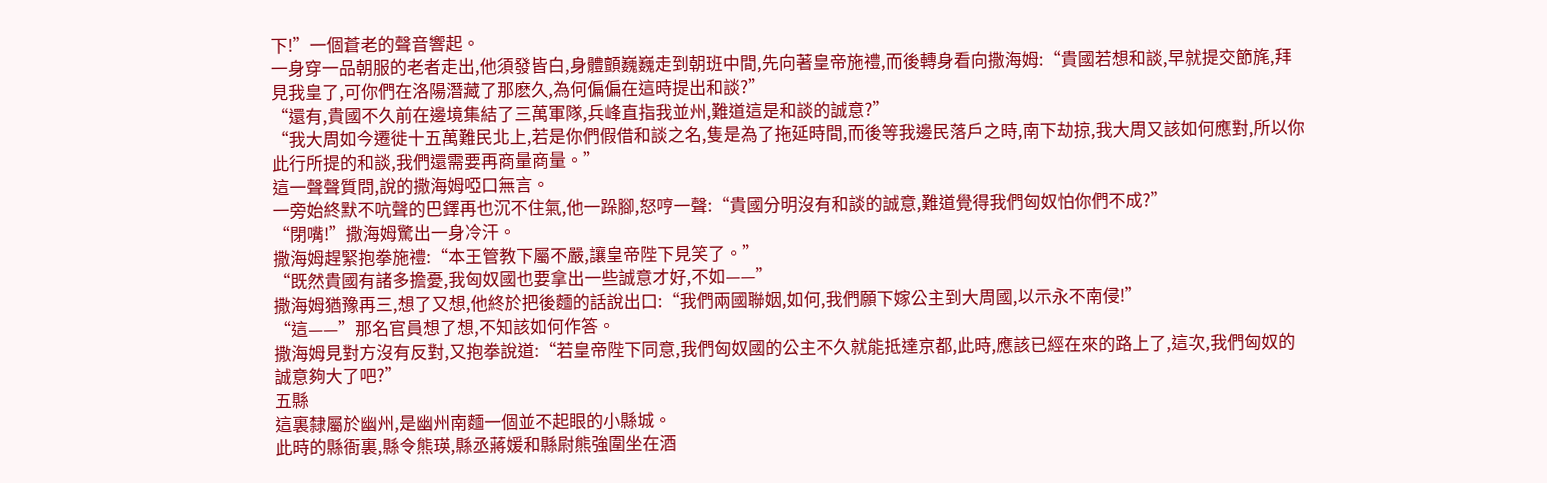下!”一個蒼老的聲音響起。
一身穿一品朝服的老者走出,他須發皆白,身體顫巍巍走到朝班中間,先向著皇帝施禮,而後轉身看向撒海姆:“貴國若想和談,早就提交節旄,拜見我皇了,可你們在洛陽潛藏了那麽久,為何偏偏在這時提出和談?”
“還有,貴國不久前在邊境集結了三萬軍隊,兵峰直指我並州,難道這是和談的誠意?”
“我大周如今遷徙十五萬難民北上,若是你們假借和談之名,隻是為了拖延時間,而後等我邊民落戶之時,南下劫掠,我大周又該如何應對,所以你此行所提的和談,我們還需要再商量商量。”
這一聲聲質問,說的撒海姆啞口無言。
一旁始終默不吭聲的巴鐸再也沉不住氣,他一跺腳,怒哼一聲:“貴國分明沒有和談的誠意,難道覺得我們匈奴怕你們不成?”
“閉嘴!”撒海姆驚出一身冷汗。
撒海姆趕緊抱拳施禮:“本王管教下屬不嚴,讓皇帝陛下見笑了。”
“既然貴國有諸多擔憂,我匈奴國也要拿出一些誠意才好,不如——”
撒海姆猶豫再三,想了又想,他終於把後麵的話說出口:“我們兩國聯姻,如何,我們願下嫁公主到大周國,以示永不南侵!”
“這——”那名官員想了想,不知該如何作答。
撒海姆見對方沒有反對,又抱拳說道:“若皇帝陛下同意,我們匈奴國的公主不久就能抵達京都,此時,應該已經在來的路上了,這次,我們匈奴的誠意夠大了吧?”
五縣
這裏隸屬於幽州,是幽州南麵一個並不起眼的小縣城。
此時的縣衙裏,縣令熊瑛,縣丞蔣媛和縣尉熊強圍坐在酒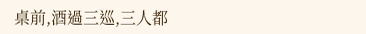桌前,酒過三巡,三人都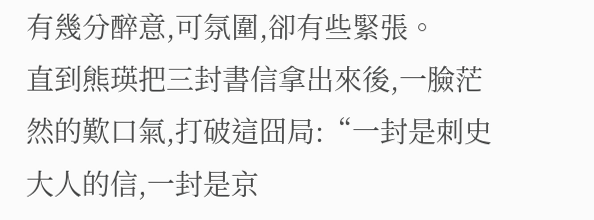有幾分醉意,可氛圍,卻有些緊張。
直到熊瑛把三封書信拿出來後,一臉茫然的歎口氣,打破這囧局:“一封是刺史大人的信,一封是京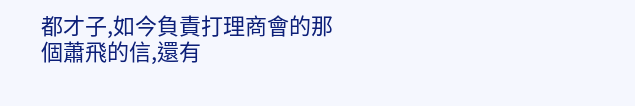都才子,如今負責打理商會的那個蕭飛的信,還有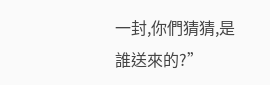一封,你們猜猜,是誰送來的?”